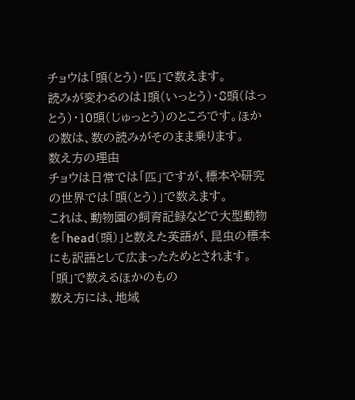チョウは「頭(とう)・匹」で数えます。
読みが変わるのは1頭(いっとう)・8頭(はっとう)・10頭(じゅっとう)のところです。ほかの数は、数の読みがそのまま乗ります。
数え方の理由
チョウは日常では「匹」ですが、標本や研究の世界では「頭(とう)」で数えます。
これは、動物園の飼育記録などで大型動物を「head(頭)」と数えた英語が、昆虫の標本にも訳語として広まったためとされます。
「頭」で数えるほかのもの
数え方には、地域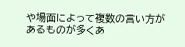や場面によって複数の言い方があるものが多くあ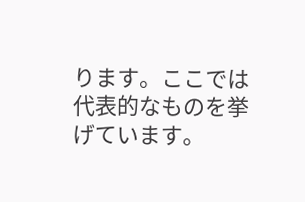ります。ここでは代表的なものを挙げています。